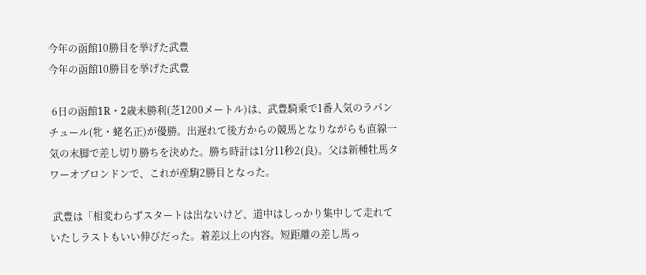今年の函館10勝目を挙げた武豊
今年の函館10勝目を挙げた武豊

 6日の函館1R・2歳未勝利(芝1200メートル)は、武豊騎乗で1番人気のラパンチュール(牝・蛯名正)が優勝。出遅れて後方からの競馬となりながらも直線一気の末脚で差し切り勝ちを決めた。勝ち時計は1分11秒2(良)。父は新種牡馬タワーオブロンドンで、これが産駒2勝目となった。

 武豊は「相変わらずスタートは出ないけど、道中はしっかり集中して走れていたしラストもいい伸びだった。着差以上の内容。短距離の差し馬っ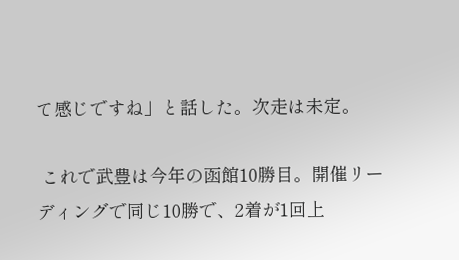て感じですね」と話した。次走は未定。

 これで武豊は今年の函館10勝目。開催リーディングで同じ10勝で、2着が1回上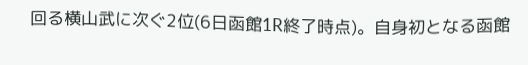回る横山武に次ぐ2位(6日函館1R終了時点)。自身初となる函館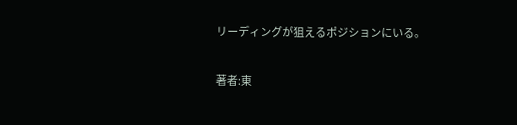リーディングが狙えるポジションにいる。

著者:東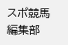スポ競馬編集部